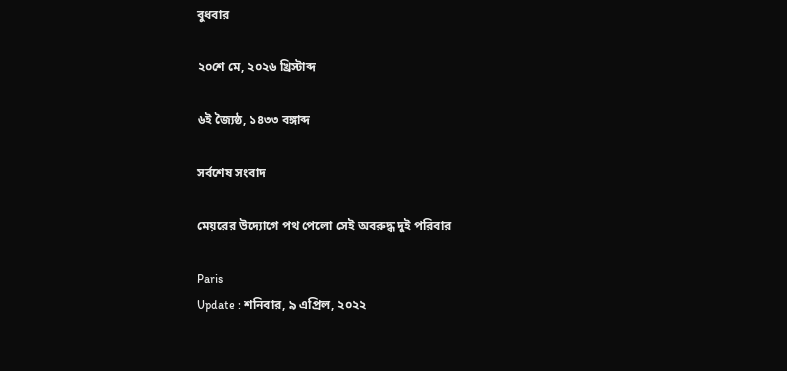বুধবার

২০শে মে, ২০২৬ খ্রিস্টাব্দ

৬ই জ্যৈষ্ঠ, ১৪৩৩ বঙ্গাব্দ

সর্বশেষ সংবাদ

মেয়রের উদ্যোগে পথ পেলো সেই অবরুদ্ধ দুই পরিবার

Paris
Update : শনিবার, ৯ এপ্রিল, ২০২২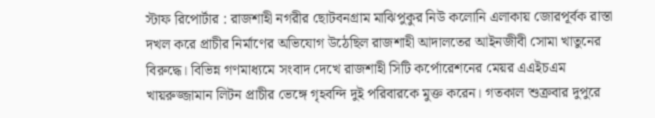স্টাফ রিপোর্টার : রাজশাহী নগরীর ছোটবনগ্রাম মাঝিপুকুর নিউ কলোনি এলাকায় জোরপূর্বক রাস্তা দখল করে প্রাচীর নির্মাণের অভিযোগ উঠেছিল রাজশাহী আদালতের আইনজীবী সোমা খাতুনের বিরুদ্ধে। বিভিন্ন গণমাধ্যমে সংবাদ দেখে রাজশাহী সিটি কর্পোরেশনের মেয়র এএইচএম খায়রুজ্জামান লিটন প্রাচীর ভেঙ্গে গৃহবন্দি দুই পরিবারকে মুক্ত করেন। গতকাল শুক্রবার দুপুরে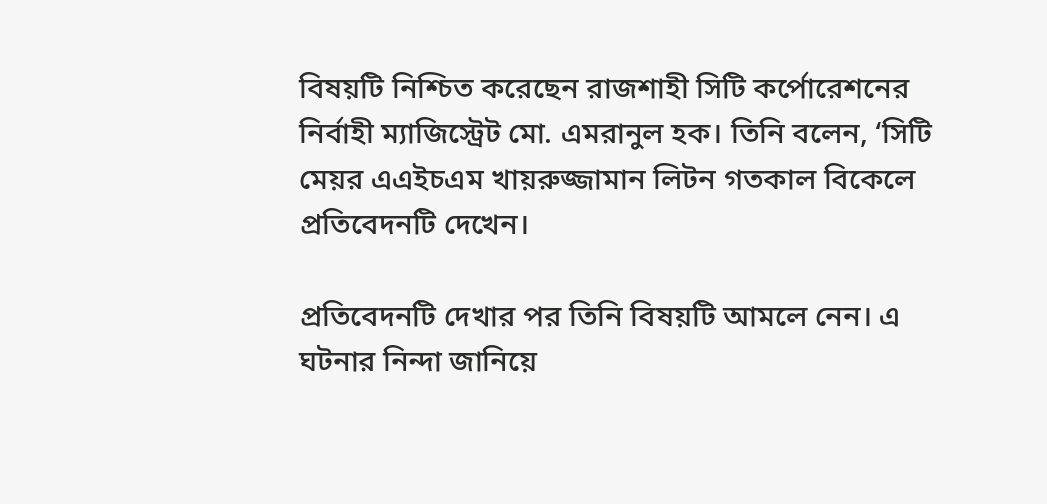বিষয়টি নিশ্চিত করেছেন রাজশাহী সিটি কর্পোরেশনের নির্বাহী ম্যাজিস্ট্রেট মো. এমরানুল হক। তিনি বলেন, ‘সিটি মেয়র এএইচএম খায়রুজ্জামান লিটন গতকাল বিকেলে প্রতিবেদনটি দেখেন।

প্রতিবেদনটি দেখার পর তিনি বিষয়টি আমলে নেন। এ ঘটনার নিন্দা জানিয়ে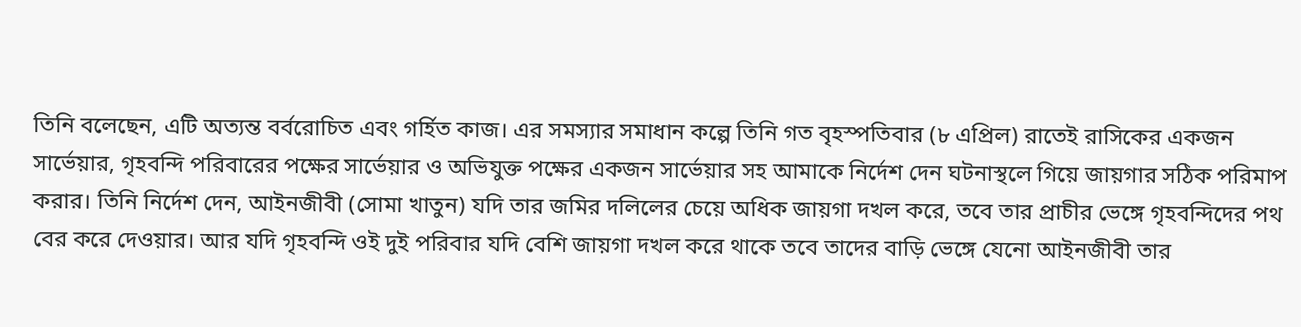তিনি বলেছেন, এটি অত্যন্ত বর্বরোচিত এবং গর্হিত কাজ। এর সমস্যার সমাধান কল্পে তিনি গত বৃহস্পতিবার (৮ এপ্রিল) রাতেই রাসিকের একজন সার্ভেয়ার, গৃহবন্দি পরিবারের পক্ষের সার্ভেয়ার ও অভিযুক্ত পক্ষের একজন সার্ভেয়ার সহ আমাকে নির্দেশ দেন ঘটনাস্থলে গিয়ে জায়গার সঠিক পরিমাপ করার। তিনি নির্দেশ দেন, আইনজীবী (সোমা খাতুন) যদি তার জমির দলিলের চেয়ে অধিক জায়গা দখল করে, তবে তার প্রাচীর ভেঙ্গে গৃহবন্দিদের পথ বের করে দেওয়ার। আর যদি গৃহবন্দি ওই দুই পরিবার যদি বেশি জায়গা দখল করে থাকে তবে তাদের বাড়ি ভেঙ্গে যেনো আইনজীবী তার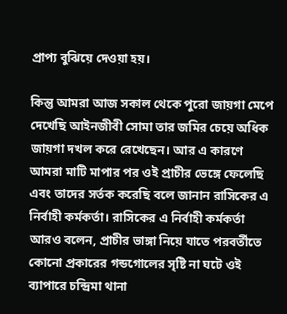প্রাপ্য বুঝিয়ে দেওয়া হয়।

কিন্তু আমরা আজ সকাল থেকে পুরো জায়গা মেপে দেখেছি আইনজীবী সোমা তার জমির চেয়ে অধিক জায়গা দখল করে রেখেছেন। আর এ কারণে আমরা মাটি মাপার পর ওই প্রাচীর ভেঙ্গে ফেলেছি এবং তাদের সর্তক করেছি বলে জানান রাসিকের এ নির্বাহী কর্মকর্তা। রাসিকের এ নির্বাহী কর্মকর্তা আরও বলেন, প্রাচীর ভাঙ্গা নিয়ে যাতে পরবর্তীতে কোনো প্রকারের গন্ডগোলের সৃষ্টি না ঘটে ওই ব্যাপারে চন্দ্রিমা থানা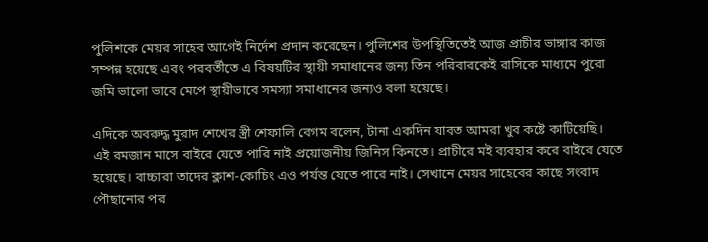পুলিশকে মেয়র সাহেব আগেই নির্দেশ প্রদান করেছেন। পুলিশের উপস্থিতিতেই আজ প্রাচীর ভাঙ্গার কাজ সম্পন্ন হয়েছে এবং পরবর্তীতে এ বিষয়টির স্থায়ী সমাধানের জন্য তিন পরিবারকেই রাসিকে মাধ্যমে পুরো জমি ভালো ভাবে মেপে স্থায়ীভাবে সমস্যা সমাধানের জন্যও বলা হয়েছে।

এদিকে অবরুদ্ধ মুরাদ শেখের স্ত্রী শেফালি বেগম বলেন, টানা একদিন যাবত আমরা খুব কষ্টে কাটিয়েছি। এই রমজান মাসে বাইরে যেতে পারি নাই প্রয়োজনীয় জিনিস কিনতে। প্রাচীরে মই ব্যবহার করে বাইরে যেতে হয়েছে। বাচ্চারা তাদের ক্লাশ-কোচিং এও পর্যন্ত যেতে পারে নাই। সেখানে মেয়র সাহেবের কাছে সংবাদ পৌছানোর পর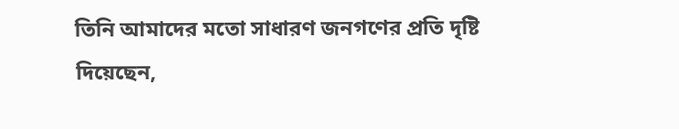তিনি আমাদের মতো সাধারণ জনগণের প্রতি দৃষ্টি দিয়েছেন,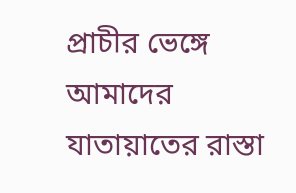প্রাচীর ভেঙ্গে আমাদের যাতায়াতের রাস্তা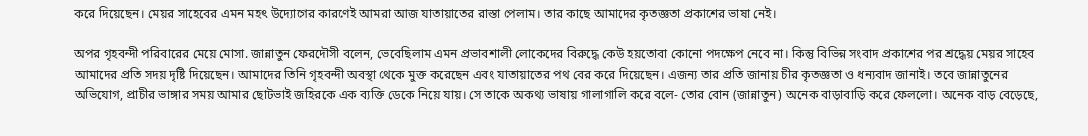করে দিয়েছেন। মেয়র সাহেবের এমন মহৎ উদ্যোগের কারণেই আমরা আজ যাতায়াতের রাস্তা পেলাম। তার কাছে আমাদের কৃতজ্ঞতা প্রকাশের ভাষা নেই।

অপর গৃহবন্দী পরিবারের মেয়ে মোসা. জান্নাতুন ফেরদৌসী বলেন, ভেবেছিলাম এমন প্রভাবশালী লোকেদের বিরুদ্ধে কেউ হয়তোবা কোনো পদক্ষেপ নেবে না। কিন্তু বিভিন্ন সংবাদ প্রকাশের পর শ্রদ্ধেয় মেয়র সাহেব আমাদের প্রতি সদয় দৃষ্টি দিয়েছেন। আমাদের তিনি গৃহবন্দী অবস্থা থেকে মুক্ত করেছেন এবং যাতায়াতের পথ বের করে দিয়েছেন। এজন্য তার প্রতি জানায় চীর কৃতজ্ঞতা ও ধন্যবাদ জানাই। তবে জান্নাতুনের অভিযোগ, প্রাচীর ভাঙ্গার সময় আমার ছোটভাই জহিরকে এক ব্যক্তি ডেকে নিয়ে যায়। সে তাকে অকথ্য ভাষায় গালাগালি করে বলে- তোর বোন (জান্নাতুন) অনেক বাড়াবাড়ি করে ফেললো। অনেক বাড় বেড়েছে,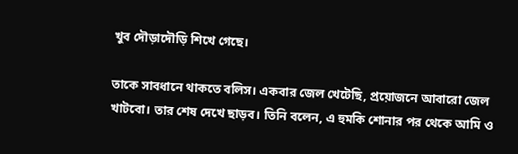খুব দৌড়াদৌড়ি শিখে গেছে।

তাকে সাবধানে থাকতে বলিস। একবার জেল খেটেছি, প্রয়োজনে আবারো জেল খাটবো। তার শেষ দেখে ছাড়ব। তিনি বলেন, এ হুমকি শোনার পর থেকে আমি ও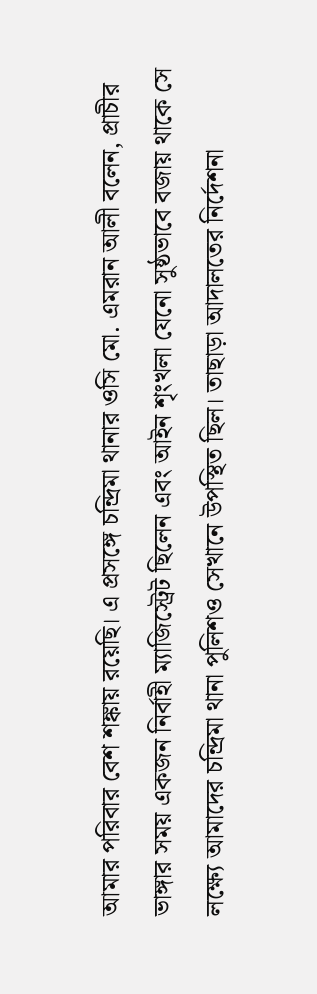আমার পরিবার বেশ শঙ্কায় রয়েছি। এ প্রসঙ্গে চন্দ্রিমা থানার ওসি মো. এমরান আলী বলেন, প্রাচীর ভাঙ্গার সময় একজন নির্বাহী ম্যাজিস্ট্রেট ছিলেন এবং আইন শৃংখলা যেনো সুষ্ঠভাবে বজায় থাকে সে লক্ষ্যে আমাদের চন্দ্রিমা থানা পুলিশও সেখানে উপস্থিত ছিল। তাছাড়া আদালতের নির্দেশনা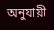অনুযায়ী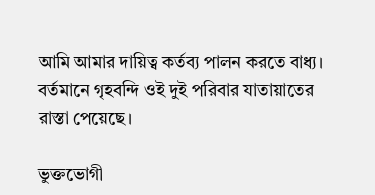আমি আমার দায়িত্ব কর্তব্য পালন করতে বাধ্য। বর্তমানে গৃহবন্দি ওই দুই পরিবার যাতায়াতের রাস্তা পেয়েছে।

ভুক্তভোগী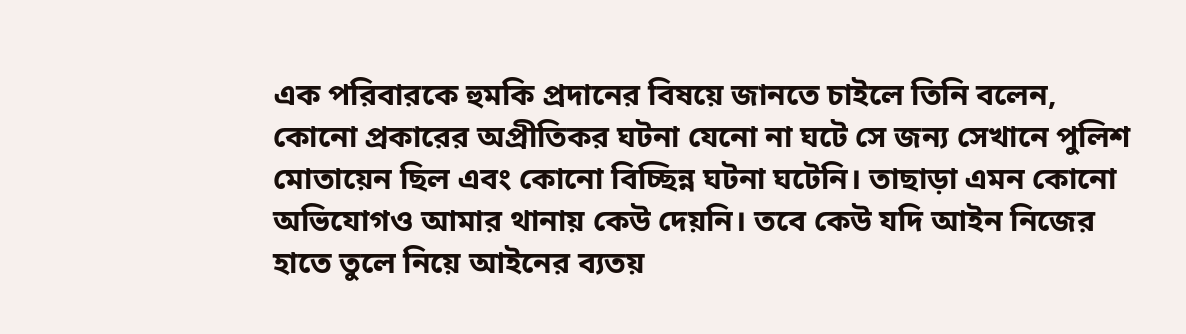এক পরিবারকে হুমকি প্রদানের বিষয়ে জানতে চাইলে তিনি বলেন, কোনো প্রকারের অপ্রীতিকর ঘটনা যেনো না ঘটে সে জন্য সেখানে পুলিশ মোতায়েন ছিল এবং কোনো বিচ্ছিন্ন ঘটনা ঘটেনি। তাছাড়া এমন কোনো অভিযোগও আমার থানায় কেউ দেয়নি। তবে কেউ যদি আইন নিজের হাতে তুলে নিয়ে আইনের ব্যতয়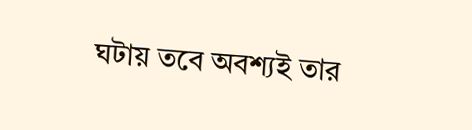ঘটায় তবে অবশ্যই তার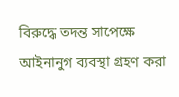বিরুদ্ধে তদন্ত সাপেক্ষে আইনানুগ ব্যবস্থা গ্রহণ করা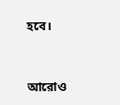হবে।


আরোও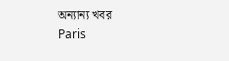অন্যান্য খবর
Paris